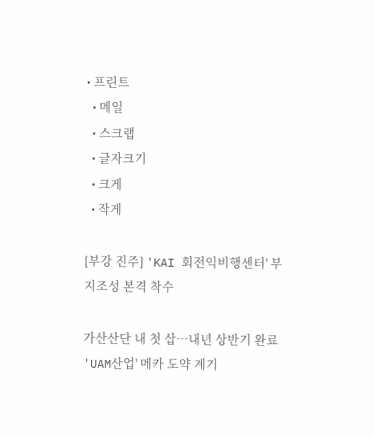• 프린트
  • 메일
  • 스크랩
  • 글자크기
  • 크게
  • 작게

[부강 진주] 'KAI 회전익비행센터' 부지조성 본격 착수

가산산단 내 첫 삽…내년 상반기 완료 'UAM산업' 메카 도약 계기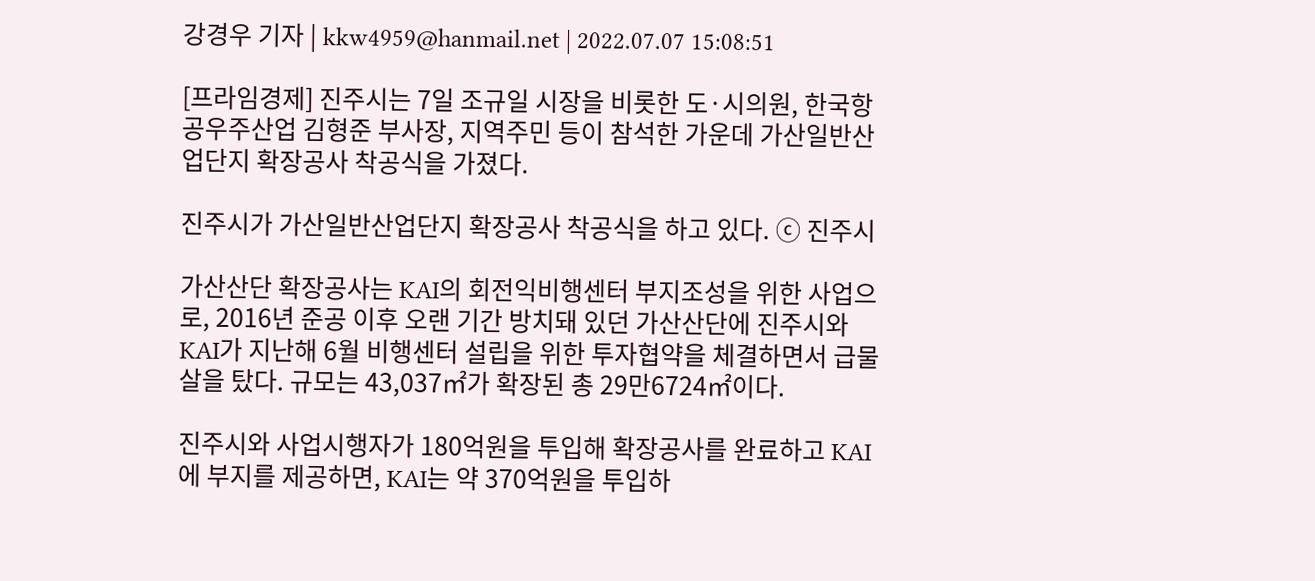강경우 기자 | kkw4959@hanmail.net | 2022.07.07 15:08:51

[프라임경제] 진주시는 7일 조규일 시장을 비롯한 도·시의원, 한국항공우주산업 김형준 부사장, 지역주민 등이 참석한 가운데 가산일반산업단지 확장공사 착공식을 가졌다.

진주시가 가산일반산업단지 확장공사 착공식을 하고 있다. ⓒ 진주시

가산산단 확장공사는 KAI의 회전익비행센터 부지조성을 위한 사업으로, 2016년 준공 이후 오랜 기간 방치돼 있던 가산산단에 진주시와 KAI가 지난해 6월 비행센터 설립을 위한 투자협약을 체결하면서 급물살을 탔다. 규모는 43,037㎡가 확장된 총 29만6724㎡이다.

진주시와 사업시행자가 180억원을 투입해 확장공사를 완료하고 KAI에 부지를 제공하면, KAI는 약 370억원을 투입하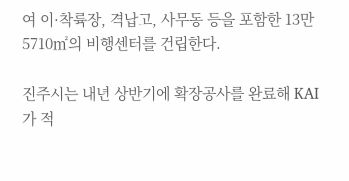여 이·착륙장, 격납고, 사무동 등을 포함한 13만5710㎡의 비행센터를 건립한다.

진주시는 내년 상반기에 확장공사를 완료해 KAI가 적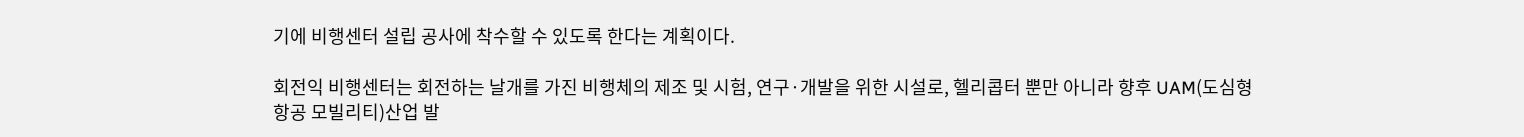기에 비행센터 설립 공사에 착수할 수 있도록 한다는 계획이다.

회전익 비행센터는 회전하는 날개를 가진 비행체의 제조 및 시험, 연구·개발을 위한 시설로, 헬리콥터 뿐만 아니라 향후 UAM(도심형 항공 모빌리티)산업 발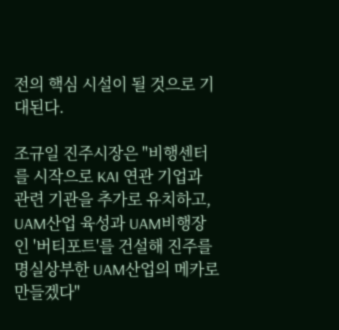전의 핵심 시설이 될 것으로 기대된다.

조규일 진주시장은 "비행센터를 시작으로 KAI 연관 기업과 관련 기관을 추가로 유치하고, UAM산업 육성과 UAM비행장인 '버티포트'를 건설해 진주를 명실상부한 UAM산업의 메카로 만들겠다"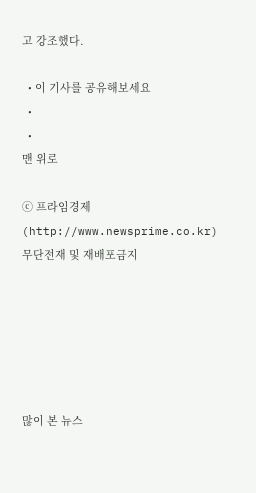고 강조했다.

  • 이 기사를 공유해보세요
  •
  •
맨 위로

ⓒ 프라임경제(http://www.newsprime.co.kr) 무단전재 및 재배포금지






많이 본 뉴스